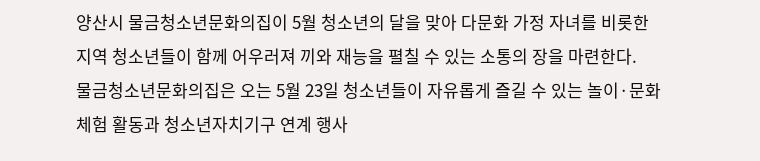양산시 물금청소년문화의집이 5월 청소년의 달을 맞아 다문화 가정 자녀를 비롯한 지역 청소년들이 함께 어우러져 끼와 재능을 펼칠 수 있는 소통의 장을 마련한다.
물금청소년문화의집은 오는 5월 23일 청소년들이 자유롭게 즐길 수 있는 놀이·문화 체험 활동과 청소년자치기구 연계 행사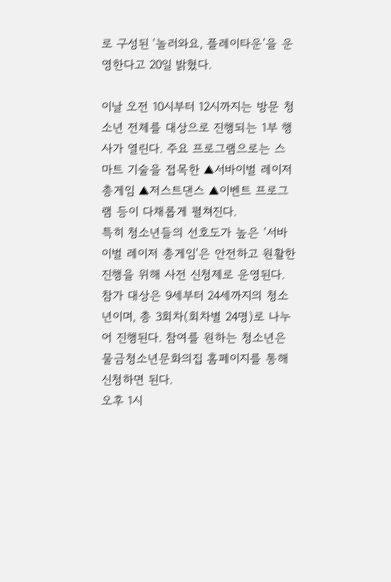로 구성된 ‘놀러와요, 플레이타운’을 운영한다고 20일 밝혔다.

이날 오전 10시부터 12시까지는 방문 청소년 전체를 대상으로 진행되는 1부 행사가 열린다. 주요 프로그램으로는 스마트 기술을 접목한 ▲서바이벌 레이저 총게임 ▲저스트댄스 ▲이벤트 프로그램 등이 다채롭게 펼쳐진다.
특히 청소년들의 선호도가 높은 ‘서바이벌 레이저 총게임’은 안전하고 원활한 진행을 위해 사전 신청제로 운영된다.
참가 대상은 9세부터 24세까지의 청소년이며, 총 3회차(회차별 24명)로 나누어 진행된다. 참여를 원하는 청소년은 물금청소년문화의집 홈페이지를 통해 신청하면 된다.
오후 1시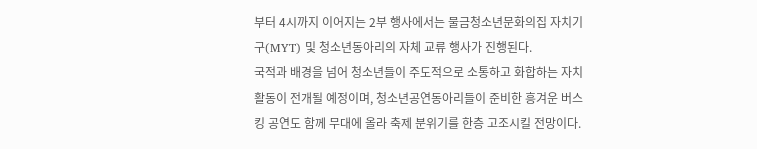부터 4시까지 이어지는 2부 행사에서는 물금청소년문화의집 자치기구(MYT) 및 청소년동아리의 자체 교류 행사가 진행된다.
국적과 배경을 넘어 청소년들이 주도적으로 소통하고 화합하는 자치 활동이 전개될 예정이며, 청소년공연동아리들이 준비한 흥겨운 버스킹 공연도 함께 무대에 올라 축제 분위기를 한층 고조시킬 전망이다.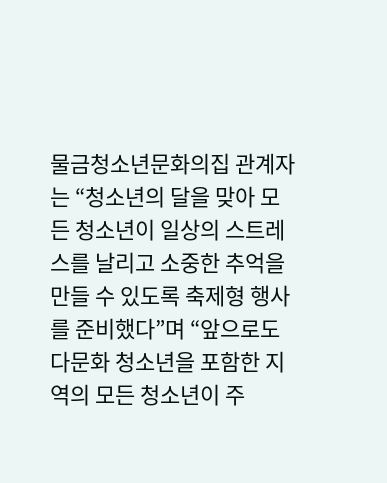물금청소년문화의집 관계자는 “청소년의 달을 맞아 모든 청소년이 일상의 스트레스를 날리고 소중한 추억을 만들 수 있도록 축제형 행사를 준비했다”며 “앞으로도 다문화 청소년을 포함한 지역의 모든 청소년이 주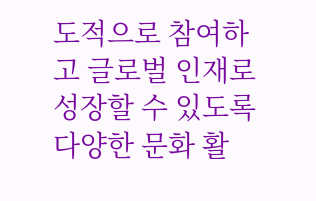도적으로 참여하고 글로벌 인재로 성장할 수 있도록 다양한 문화 활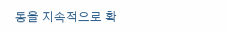동을 지속적으로 확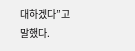대하겠다”고 말했다.